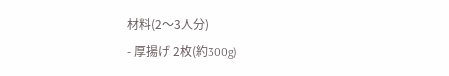材料(2〜3人分)
- 厚揚げ 2枚(約300g)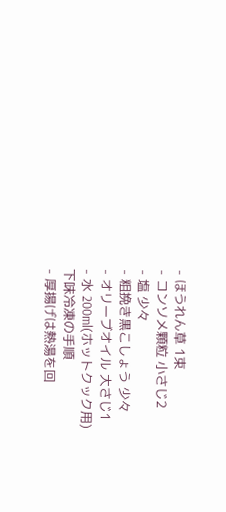- ほうれん草 1束
- コンソメ顆粒 小さじ2
- 塩 少々
- 粗挽き黒こしょう 少々
- オリーブオイル 大さじ1
- 水 200ml(ホットクック用)
下味冷凍の手順
- 厚揚げは熱湯を回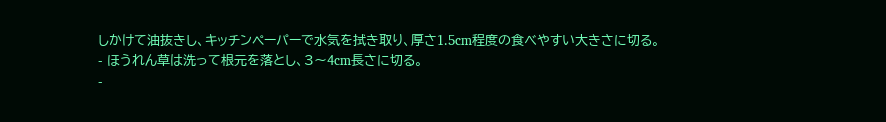しかけて油抜きし、キッチンペーパーで水気を拭き取り、厚さ1.5cm程度の食べやすい大きさに切る。
- ほうれん草は洗って根元を落とし、3〜4cm長さに切る。
-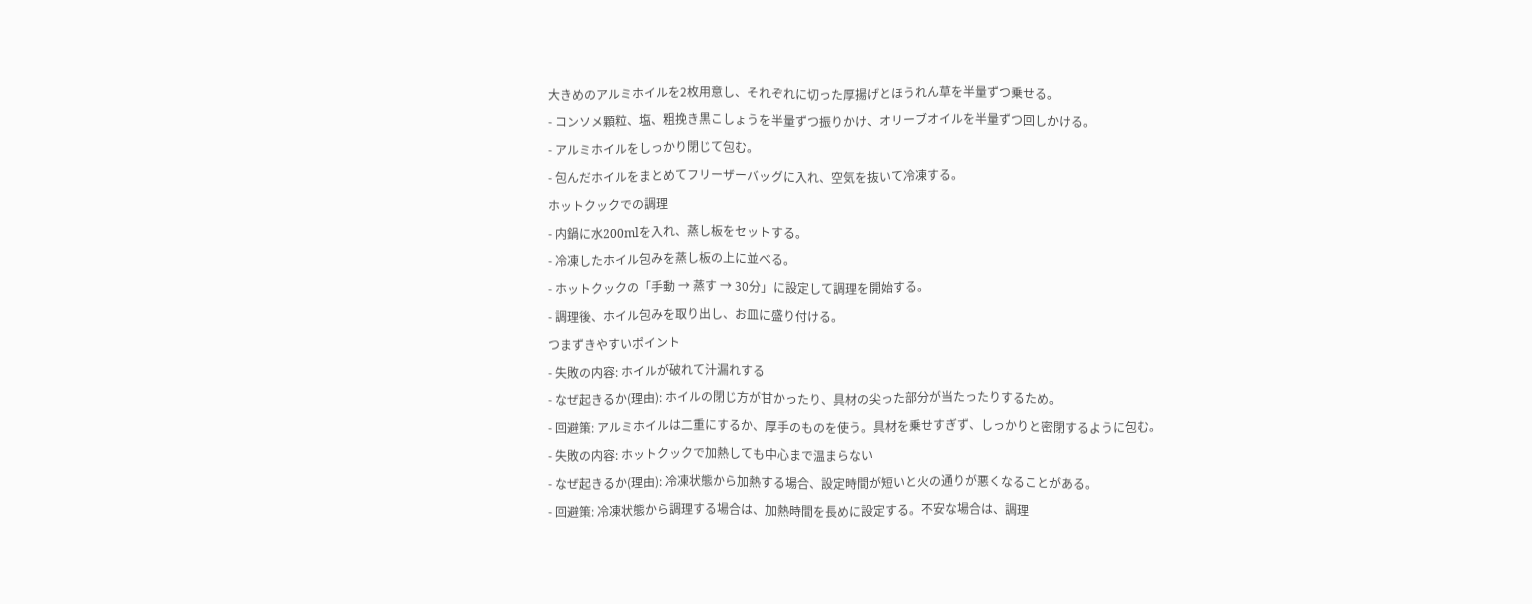大きめのアルミホイルを2枚用意し、それぞれに切った厚揚げとほうれん草を半量ずつ乗せる。
- コンソメ顆粒、塩、粗挽き黒こしょうを半量ずつ振りかけ、オリーブオイルを半量ずつ回しかける。
- アルミホイルをしっかり閉じて包む。
- 包んだホイルをまとめてフリーザーバッグに入れ、空気を抜いて冷凍する。
ホットクックでの調理
- 内鍋に水200mlを入れ、蒸し板をセットする。
- 冷凍したホイル包みを蒸し板の上に並べる。
- ホットクックの「手動 → 蒸す → 30分」に設定して調理を開始する。
- 調理後、ホイル包みを取り出し、お皿に盛り付ける。
つまずきやすいポイント
- 失敗の内容: ホイルが破れて汁漏れする
- なぜ起きるか(理由): ホイルの閉じ方が甘かったり、具材の尖った部分が当たったりするため。
- 回避策: アルミホイルは二重にするか、厚手のものを使う。具材を乗せすぎず、しっかりと密閉するように包む。
- 失敗の内容: ホットクックで加熱しても中心まで温まらない
- なぜ起きるか(理由): 冷凍状態から加熱する場合、設定時間が短いと火の通りが悪くなることがある。
- 回避策: 冷凍状態から調理する場合は、加熱時間を長めに設定する。不安な場合は、調理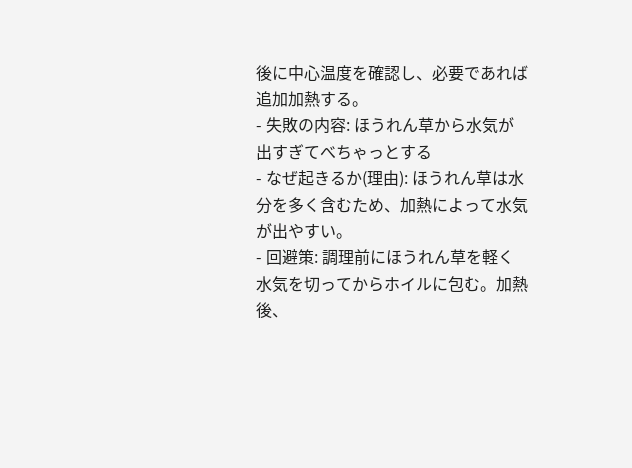後に中心温度を確認し、必要であれば追加加熱する。
- 失敗の内容: ほうれん草から水気が出すぎてべちゃっとする
- なぜ起きるか(理由): ほうれん草は水分を多く含むため、加熱によって水気が出やすい。
- 回避策: 調理前にほうれん草を軽く水気を切ってからホイルに包む。加熱後、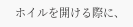ホイルを開ける際に、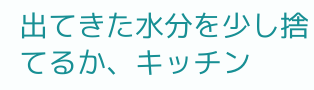出てきた水分を少し捨てるか、キッチン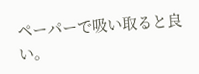ペーパーで吸い取ると良い。